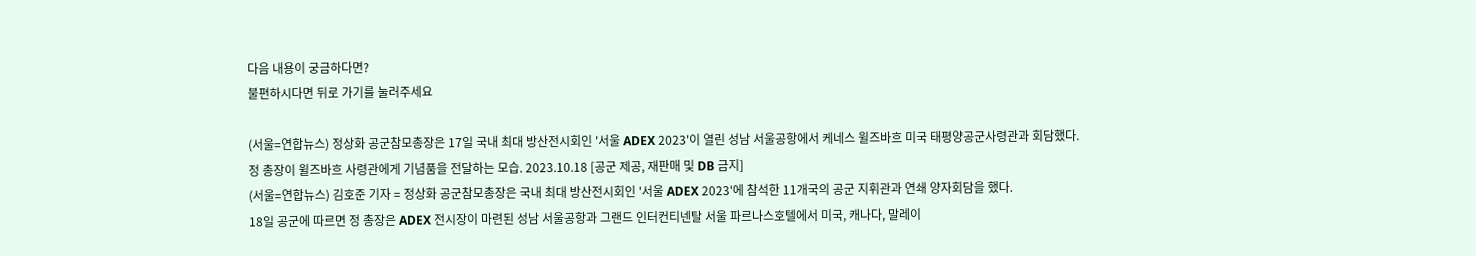다음 내용이 궁금하다면?
불편하시다면 뒤로 가기를 눌러주세요

(서울=연합뉴스) 정상화 공군참모총장은 17일 국내 최대 방산전시회인 '서울 ADEX 2023'이 열린 성남 서울공항에서 케네스 윌즈바흐 미국 태평양공군사령관과 회담했다. 정 총장이 윌즈바흐 사령관에게 기념품을 전달하는 모습. 2023.10.18 [공군 제공, 재판매 및 DB 금지]
(서울=연합뉴스) 김호준 기자 = 정상화 공군참모총장은 국내 최대 방산전시회인 '서울 ADEX 2023'에 참석한 11개국의 공군 지휘관과 연쇄 양자회담을 했다.
18일 공군에 따르면 정 총장은 ADEX 전시장이 마련된 성남 서울공항과 그랜드 인터컨티넨탈 서울 파르나스호텔에서 미국, 캐나다, 말레이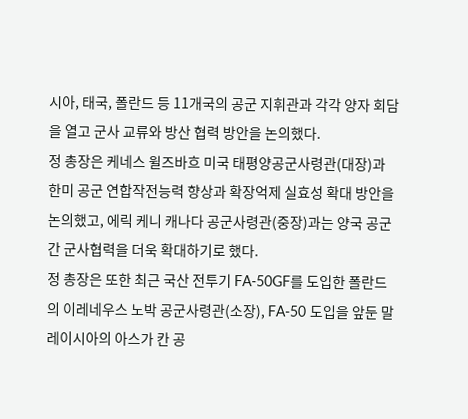시아, 태국, 폴란드 등 11개국의 공군 지휘관과 각각 양자 회담을 열고 군사 교류와 방산 협력 방안을 논의했다.
정 총장은 케네스 윌즈바흐 미국 태평양공군사령관(대장)과 한미 공군 연합작전능력 향상과 확장억제 실효성 확대 방안을 논의했고, 에릭 케니 캐나다 공군사령관(중장)과는 양국 공군 간 군사협력을 더욱 확대하기로 했다.
정 총장은 또한 최근 국산 전투기 FA-50GF를 도입한 폴란드의 이레네우스 노박 공군사령관(소장), FA-50 도입을 앞둔 말레이시아의 아스가 칸 공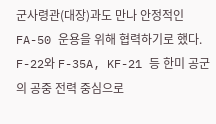군사령관(대장)과도 만나 안정적인 FA-50 운용을 위해 협력하기로 했다.
F-22와 F-35A, KF-21 등 한미 공군의 공중 전력 중심으로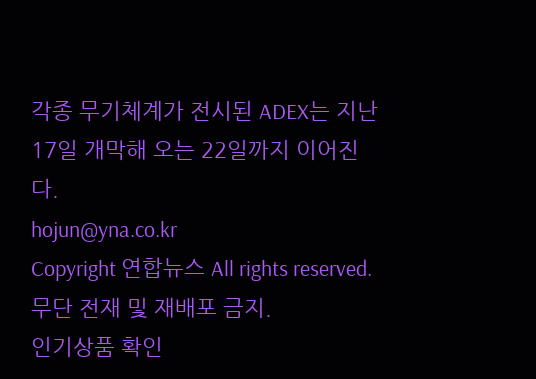각종 무기체계가 전시된 ADEX는 지난 17일 개막해 오는 22일까지 이어진다.
hojun@yna.co.kr
Copyright 연합뉴스 All rights reserved. 무단 전재 및 재배포 금지.
인기상품 확인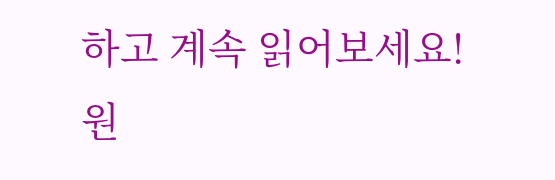하고 계속 읽어보세요!
원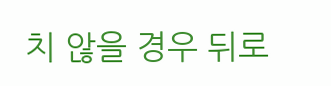치 않을 경우 뒤로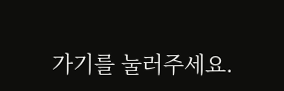가기를 눌러주세요.